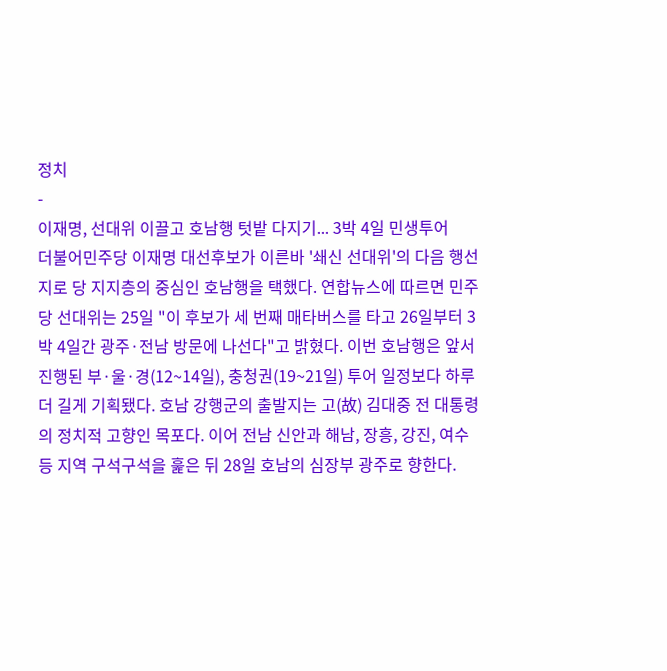정치
-
이재명, 선대위 이끌고 호남행 텃밭 다지기... 3박 4일 민생투어
더불어민주당 이재명 대선후보가 이른바 '쇄신 선대위'의 다음 행선지로 당 지지층의 중심인 호남행을 택했다. 연합뉴스에 따르면 민주당 선대위는 25일 "이 후보가 세 번째 매타버스를 타고 26일부터 3박 4일간 광주·전남 방문에 나선다"고 밝혔다. 이번 호남행은 앞서 진행된 부·울·경(12~14일), 충청권(19~21일) 투어 일정보다 하루 더 길게 기획됐다. 호남 강행군의 출발지는 고(故) 김대중 전 대통령의 정치적 고향인 목포다. 이어 전남 신안과 해남, 장흥, 강진, 여수 등 지역 구석구석을 훑은 뒤 28일 호남의 심장부 광주로 향한다.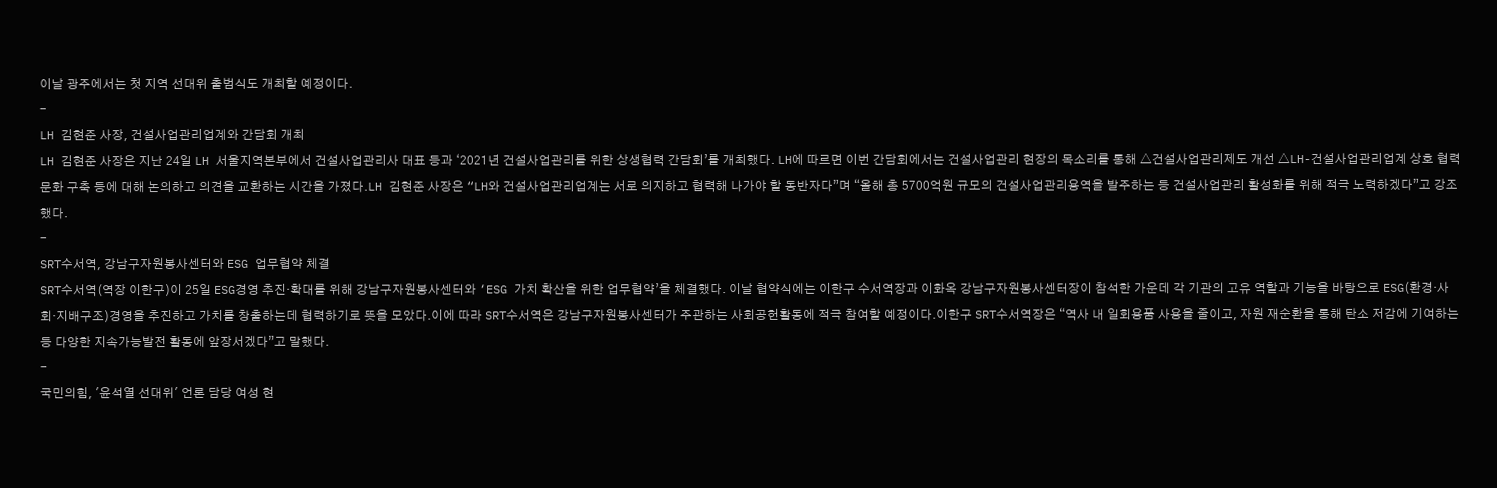이날 광주에서는 첫 지역 선대위 출범식도 개최할 예정이다.
-
LH 김현준 사장, 건설사업관리업계와 간담회 개최
LH 김현준 사장은 지난 24일 LH 서울지역본부에서 건설사업관리사 대표 등과 ‘2021년 건설사업관리를 위한 상생협력 간담회’를 개최했다. LH에 따르면 이번 간담회에서는 건설사업관리 현장의 목소리를 통해 △건설사업관리제도 개선 △LH-건설사업관리업계 상호 협력 문화 구축 등에 대해 논의하고 의견을 교환하는 시간을 가졌다.LH 김현준 사장은 “LH와 건설사업관리업계는 서로 의지하고 협력해 나가야 할 동반자다”며 “올해 총 5700억원 규모의 건설사업관리용역을 발주하는 등 건설사업관리 활성화를 위해 적극 노력하겠다”고 강조했다.
-
SRT수서역, 강남구자원봉사센터와 ESG 업무협약 체결
SRT수서역(역장 이한구)이 25일 ESG경영 추진·확대를 위해 강남구자원봉사센터와 ‘ESG 가치 확산을 위한 업무협약’을 체결했다. 이날 협약식에는 이한구 수서역장과 이화옥 강남구자원봉사센터장이 참석한 가운데 각 기관의 고유 역할과 기능을 바탕으로 ESG(환경·사회·지배구조)경영을 추진하고 가치를 창출하는데 협력하기로 뜻을 모았다.이에 따라 SRT수서역은 강남구자원봉사센터가 주관하는 사회공헌활동에 적극 참여할 예정이다.이한구 SRT수서역장은 “역사 내 일회용품 사용을 줄이고, 자원 재순환을 통해 탄소 저감에 기여하는 등 다양한 지속가능발전 활동에 앞장서겠다”고 말했다.
-
국민의힘, '윤석열 선대위' 언론 담당 여성 현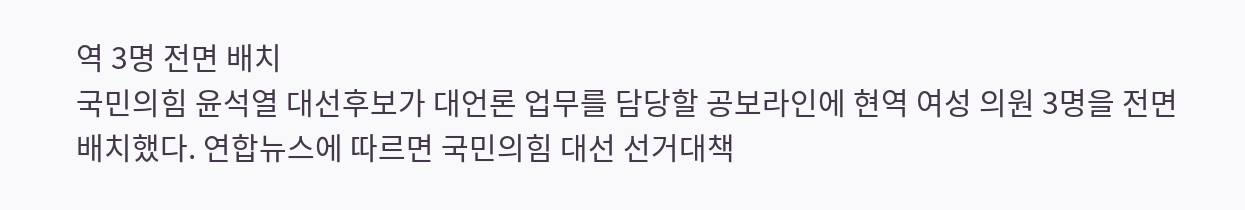역 3명 전면 배치
국민의힘 윤석열 대선후보가 대언론 업무를 담당할 공보라인에 현역 여성 의원 3명을 전면 배치했다. 연합뉴스에 따르면 국민의힘 대선 선거대책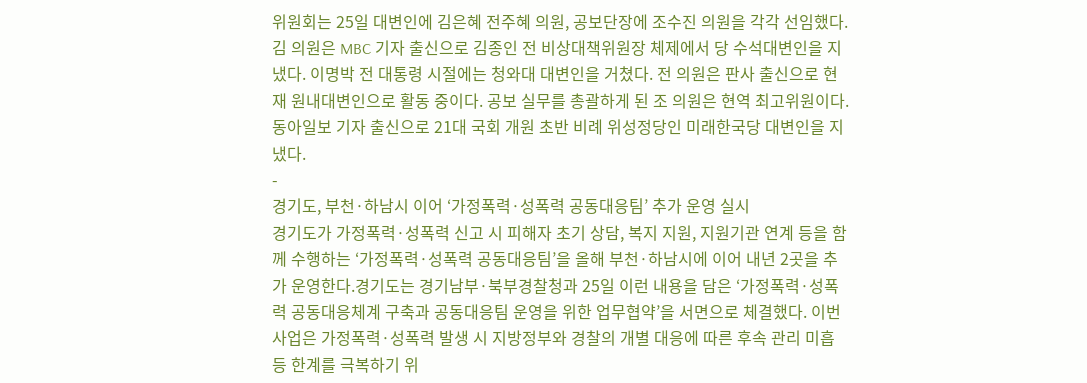위원회는 25일 대변인에 김은혜 전주혜 의원, 공보단장에 조수진 의원을 각각 선임했다. 김 의원은 MBC 기자 출신으로 김종인 전 비상대책위원장 체제에서 당 수석대변인을 지냈다. 이명박 전 대통령 시절에는 청와대 대변인을 거쳤다. 전 의원은 판사 출신으로 현재 원내대변인으로 활동 중이다. 공보 실무를 총괄하게 된 조 의원은 현역 최고위원이다. 동아일보 기자 출신으로 21대 국회 개원 초반 비례 위성정당인 미래한국당 대변인을 지냈다.
-
경기도, 부천·하남시 이어 ‘가정폭력·성폭력 공동대응팀’ 추가 운영 실시
경기도가 가정폭력·성폭력 신고 시 피해자 초기 상담, 복지 지원, 지원기관 연계 등을 함께 수행하는 ‘가정폭력·성폭력 공동대응팀’을 올해 부천·하남시에 이어 내년 2곳을 추가 운영한다.경기도는 경기남부·북부경찰청과 25일 이런 내용을 담은 ‘가정폭력·성폭력 공동대응체계 구축과 공동대응팀 운영을 위한 업무협약’을 서면으로 체결했다. 이번 사업은 가정폭력·성폭력 발생 시 지방정부와 경찰의 개별 대응에 따른 후속 관리 미흡 등 한계를 극복하기 위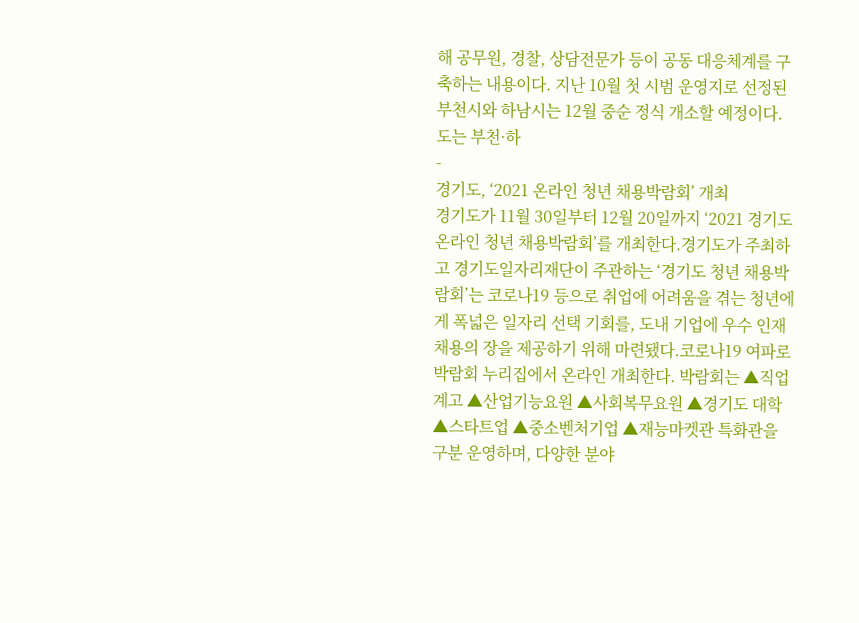해 공무원, 경찰, 상담전문가 등이 공동 대응체계를 구축하는 내용이다. 지난 10월 첫 시범 운영지로 선정된 부천시와 하남시는 12월 중순 정식 개소할 예정이다. 도는 부천·하
-
경기도, ‘2021 온라인 청년 채용박람회’ 개최
경기도가 11월 30일부터 12월 20일까지 ‘2021 경기도 온라인 청년 채용박람회’를 개최한다.경기도가 주최하고 경기도일자리재단이 주관하는 ‘경기도 청년 채용박람회’는 코로나19 등으로 취업에 어려움을 겪는 청년에게 폭넓은 일자리 선택 기회를, 도내 기업에 우수 인재 채용의 장을 제공하기 위해 마련됐다.코로나19 여파로 박람회 누리집에서 온라인 개최한다. 박람회는 ▲직업계고 ▲산업기능요원 ▲사회복무요원 ▲경기도 대학 ▲스타트업 ▲중소벤처기업 ▲재능마켓관 특화관을 구분 운영하며, 다양한 분야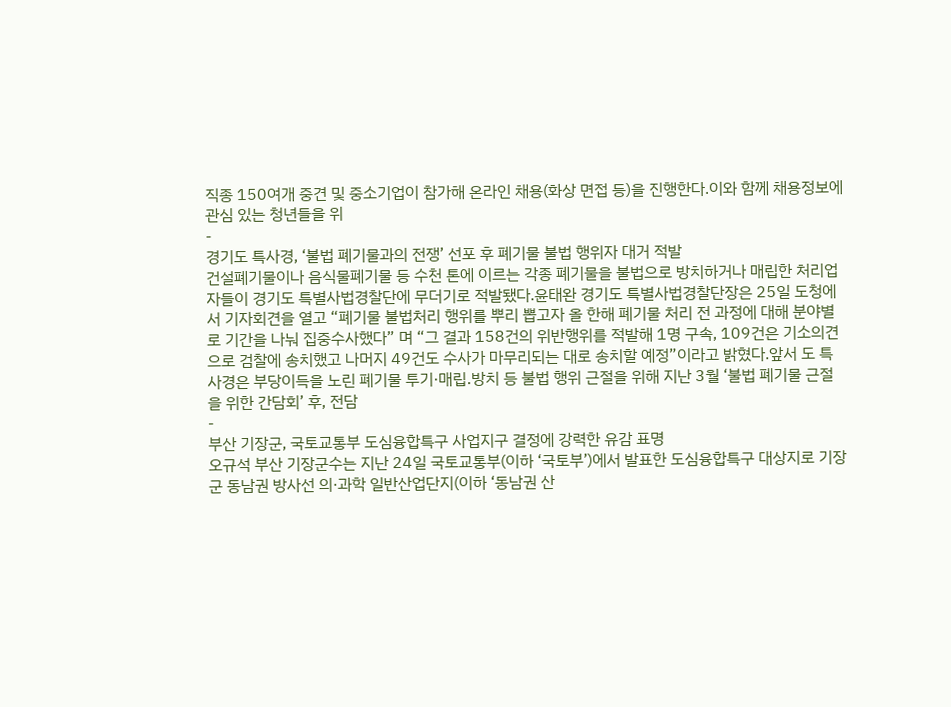직종 150여개 중견 및 중소기업이 참가해 온라인 채용(화상 면접 등)을 진행한다.이와 함께 채용정보에 관심 있는 청년들을 위
-
경기도 특사경, ‘불법 폐기물과의 전쟁’ 선포 후 폐기물 불법 행위자 대거 적발
건설폐기물이나 음식물폐기물 등 수천 톤에 이르는 각종 폐기물을 불법으로 방치하거나 매립한 처리업자들이 경기도 특별사법경찰단에 무더기로 적발됐다.윤태완 경기도 특별사법경찰단장은 25일 도청에서 기자회견을 열고 “폐기물 불법처리 행위를 뿌리 뽑고자 올 한해 폐기물 처리 전 과정에 대해 분야별로 기간을 나눠 집중수사했다” 며 “그 결과 158건의 위반행위를 적발해 1명 구속, 109건은 기소의견으로 검찰에 송치했고 나머지 49건도 수사가 마무리되는 대로 송치할 예정”이라고 밝혔다.앞서 도 특사경은 부당이득을 노린 폐기물 투기·매립․방치 등 불법 행위 근절을 위해 지난 3월 ‘불법 폐기물 근절을 위한 간담회’ 후, 전담
-
부산 기장군, 국토교통부 도심융합특구 사업지구 결정에 강력한 유감 표명
오규석 부산 기장군수는 지난 24일 국토교통부(이하 ‘국토부’)에서 발표한 도심융합특구 대상지로 기장군 동남권 방사선 의·과학 일반산업단지(이하 ‘동남권 산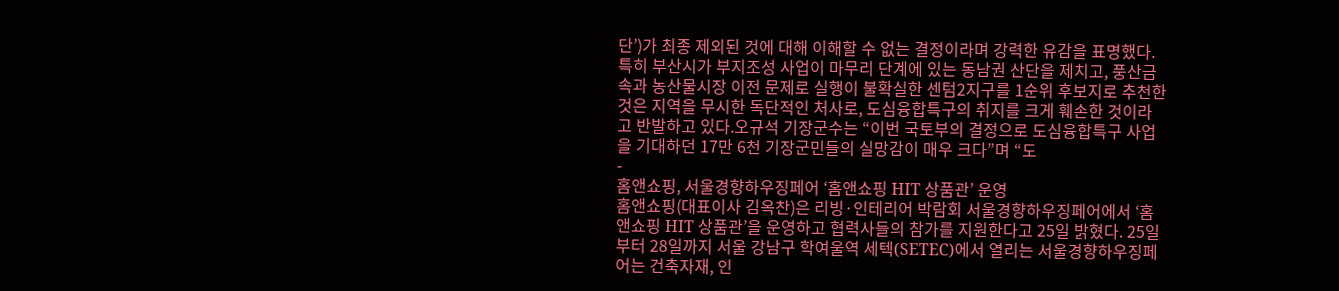단’)가 최종 제외된 것에 대해 이해할 수 없는 결정이라며 강력한 유감을 표명했다.특히 부산시가 부지조성 사업이 마무리 단계에 있는 동남권 산단을 제치고, 풍산금속과 농산물시장 이전 문제로 실행이 불확실한 센텀2지구를 1순위 후보지로 추천한 것은 지역을 무시한 독단적인 처사로, 도심융합특구의 취지를 크게 훼손한 것이라고 반발하고 있다.오규석 기장군수는 “이번 국토부의 결정으로 도심융합특구 사업을 기대하던 17만 6천 기장군민들의 실망감이 매우 크다”며 “도
-
홈앤쇼핑, 서울경향하우징페어 ‘홈앤쇼핑 HIT 상품관’ 운영
홈앤쇼핑(대표이사 김옥찬)은 리빙·인테리어 박람회 서울경향하우징페어에서 ‘홈앤쇼핑 HIT 상품관’을 운영하고 협력사들의 참가를 지원한다고 25일 밝혔다. 25일부터 28일까지 서울 강남구 학여울역 세텍(SETEC)에서 열리는 서울경향하우징페어는 건축자재, 인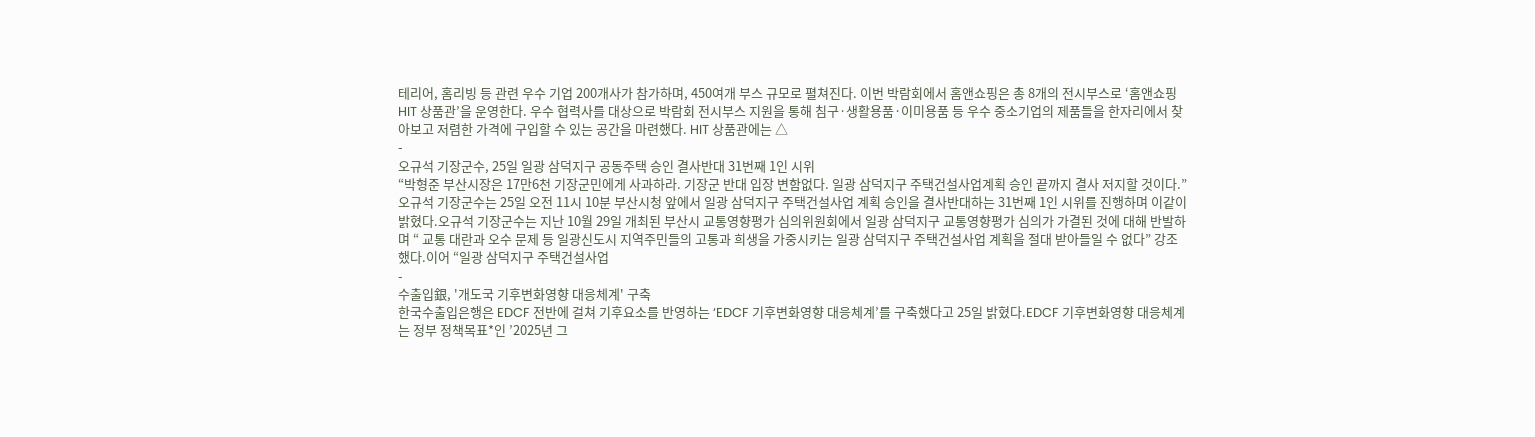테리어, 홈리빙 등 관련 우수 기업 200개사가 참가하며, 450여개 부스 규모로 펼쳐진다. 이번 박람회에서 홈앤쇼핑은 총 8개의 전시부스로 ‘홈앤쇼핑 HIT 상품관’을 운영한다. 우수 협력사를 대상으로 박람회 전시부스 지원을 통해 침구·생활용품·이미용품 등 우수 중소기업의 제품들을 한자리에서 찾아보고 저렴한 가격에 구입할 수 있는 공간을 마련했다. HIT 상품관에는 △
-
오규석 기장군수, 25일 일광 삼덕지구 공동주택 승인 결사반대 31번째 1인 시위
“박형준 부산시장은 17만6천 기장군민에게 사과하라. 기장군 반대 입장 변함없다. 일광 삼덕지구 주택건설사업계획 승인 끝까지 결사 저지할 것이다.”오규석 기장군수는 25일 오전 11시 10분 부산시청 앞에서 일광 삼덕지구 주택건설사업 계획 승인을 결사반대하는 31번째 1인 시위를 진행하며 이같이 밝혔다.오규석 기장군수는 지난 10월 29일 개최된 부산시 교통영향평가 심의위원회에서 일광 삼덕지구 교통영향평가 심의가 가결된 것에 대해 반발하며 “ 교통 대란과 오수 문제 등 일광신도시 지역주민들의 고통과 희생을 가중시키는 일광 삼덕지구 주택건설사업 계획을 절대 받아들일 수 없다” 강조했다.이어 “일광 삼덕지구 주택건설사업
-
수출입銀, '개도국 기후변화영향 대응체계' 구축
한국수출입은행은 EDCF 전반에 걸쳐 기후요소를 반영하는 ‘EDCF 기후변화영향 대응체계’를 구축했다고 25일 밝혔다.EDCF 기후변화영향 대응체계는 정부 정책목표*인 ’2025년 그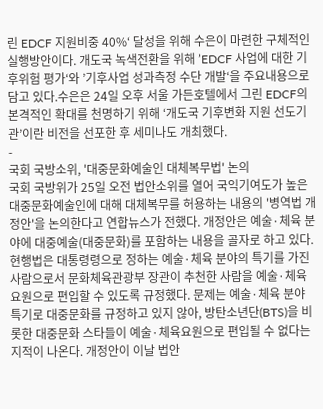린 EDCF 지원비중 40%‘ 달성을 위해 수은이 마련한 구체적인 실행방안이다. 개도국 녹색전환을 위해 ’EDCF 사업에 대한 기후위험 평가‘와 ’기후사업 성과측정 수단 개발‘을 주요내용으로 담고 있다.수은은 24일 오후 서울 가든호텔에서 그린 EDCF의 본격적인 확대를 천명하기 위해 ‘개도국 기후변화 지원 선도기관’이란 비전을 선포한 후 세미나도 개최했다.
-
국회 국방소위, '대중문화예술인 대체복무법' 논의
국회 국방위가 25일 오전 법안소위를 열어 국익기여도가 높은 대중문화예술인에 대해 대체복무를 허용하는 내용의 '병역법 개정안'을 논의한다고 연합뉴스가 전했다. 개정안은 예술·체육 분야에 대중예술(대중문화)를 포함하는 내용을 골자로 하고 있다. 현행법은 대통령령으로 정하는 예술·체육 분야의 특기를 가진 사람으로서 문화체육관광부 장관이 추천한 사람을 예술·체육요원으로 편입할 수 있도록 규정했다. 문제는 예술·체육 분야 특기로 대중문화를 규정하고 있지 않아, 방탄소년단(BTS)을 비롯한 대중문화 스타들이 예술·체육요원으로 편입될 수 없다는 지적이 나온다. 개정안이 이날 법안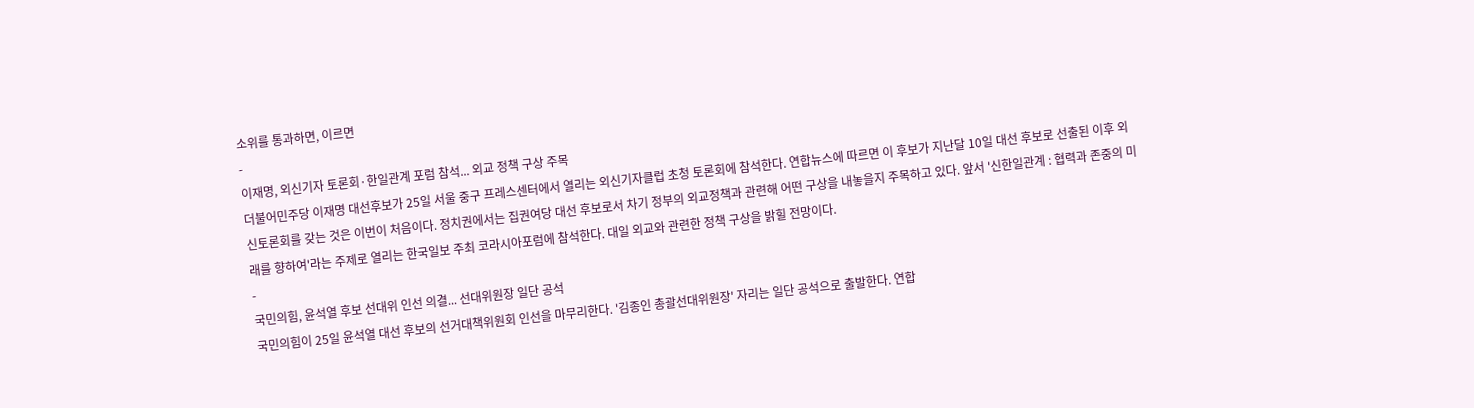소위를 통과하면, 이르면
-
이재명, 외신기자 토론회·한일관계 포럼 참석... 외교 정책 구상 주목
더불어민주당 이재명 대선후보가 25일 서울 중구 프레스센터에서 열리는 외신기자클럽 초청 토론회에 참석한다. 연합뉴스에 따르면 이 후보가 지난달 10일 대선 후보로 선출된 이후 외신토론회를 갖는 것은 이번이 처음이다. 정치권에서는 집권여당 대선 후보로서 차기 정부의 외교정책과 관련해 어떤 구상을 내놓을지 주목하고 있다. 앞서 '신한일관계 : 협력과 존중의 미래를 향하여'라는 주제로 열리는 한국일보 주최 코라시아포럼에 참석한다. 대일 외교와 관련한 정책 구상을 밝힐 전망이다.
-
국민의힘, 윤석열 후보 선대위 인선 의결... 선대위원장 일단 공석
국민의힘이 25일 윤석열 대선 후보의 선거대책위원회 인선을 마무리한다. '김종인 총괄선대위원장' 자리는 일단 공석으로 출발한다. 연합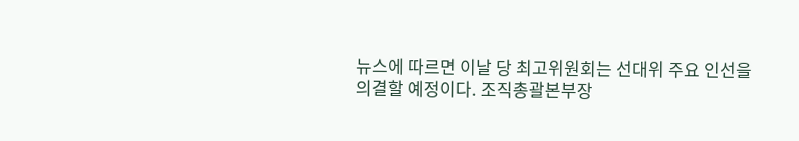뉴스에 따르면 이날 당 최고위원회는 선대위 주요 인선을 의결할 예정이다. 조직총괄본부장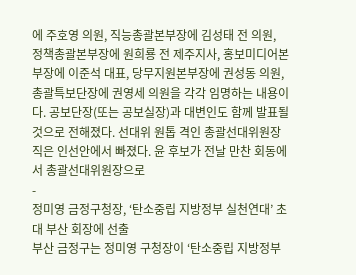에 주호영 의원, 직능총괄본부장에 김성태 전 의원, 정책총괄본부장에 원희룡 전 제주지사, 홍보미디어본부장에 이준석 대표, 당무지원본부장에 권성동 의원, 총괄특보단장에 권영세 의원을 각각 임명하는 내용이다. 공보단장(또는 공보실장)과 대변인도 함께 발표될 것으로 전해졌다. 선대위 원톱 격인 총괄선대위원장직은 인선안에서 빠졌다. 윤 후보가 전날 만찬 회동에서 총괄선대위원장으로
-
정미영 금정구청장, ‘탄소중립 지방정부 실천연대’ 초대 부산 회장에 선출
부산 금정구는 정미영 구청장이 ‘탄소중립 지방정부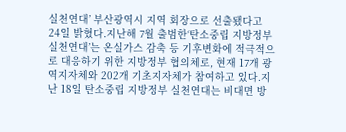실천연대’ 부산광역시 지역 회장으로 선출됐다고 24일 밝혔다.지난해 7월 출범한‘탄소중립 지방정부 실천연대’는 온실가스 감축 등 기후변화에 적극적으로 대응하기 위한 지방정부 협의체로, 현재 17개 광역지자체와 202개 기초지자체가 참여하고 있다.지난 18일 탄소중립 지방정부 실천연대는 비대면 방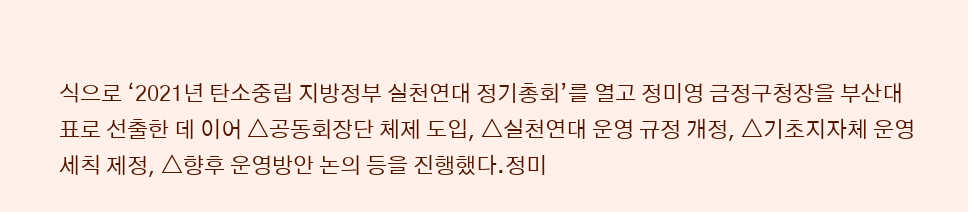식으로 ‘2021년 탄소중립 지방정부 실천연대 정기총회’를 열고 정미영 금정구청장을 부산대표로 선출한 데 이어 △공동회장단 체제 도입, △실천연대 운영 규정 개정, △기초지자체 운영세칙 제정, △향후 운영방안 논의 등을 진행했다.정미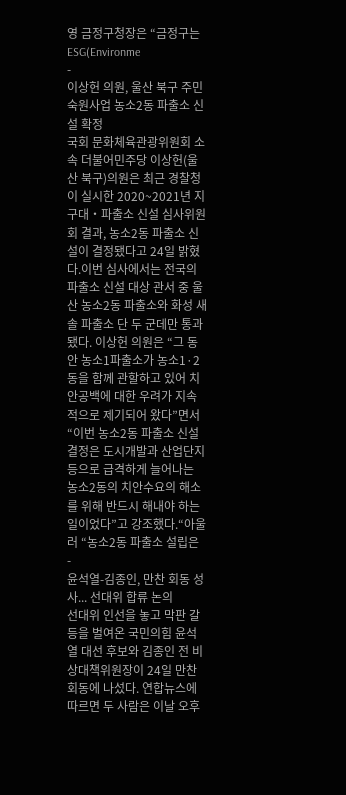영 금정구청장은 “금정구는 ESG(Environme
-
이상헌 의원, 울산 북구 주민 숙원사업 농소2동 파출소 신설 확정
국회 문화체육관광위원회 소속 더불어민주당 이상헌(울산 북구)의원은 최근 경찰청이 실시한 2020~2021년 지구대‧파출소 신설 심사위원회 결과, 농소2동 파출소 신설이 결정됐다고 24일 밝혔다.이번 심사에서는 전국의 파출소 신설 대상 관서 중 울산 농소2동 파출소와 화성 새솔 파출소 단 두 군데만 통과됐다. 이상헌 의원은 “그 동안 농소1파출소가 농소1·2동을 함께 관할하고 있어 치안공백에 대한 우려가 지속적으로 제기되어 왔다”면서 “이번 농소2동 파출소 신설 결정은 도시개발과 산업단지 등으로 급격하게 늘어나는 농소2동의 치안수요의 해소를 위해 반드시 해내야 하는 일이었다”고 강조했다.“아울러 “농소2동 파출소 설립은
-
윤석열-김종인, 만찬 회동 성사... 선대위 합류 논의
선대위 인선을 놓고 막판 갈등을 벌여온 국민의힘 윤석열 대선 후보와 김종인 전 비상대책위원장이 24일 만찬 회동에 나섰다. 연합뉴스에 따르면 두 사람은 이날 오후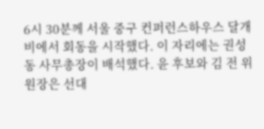6시 30분께 서울 중구 컨퍼런스하우스 달개비에서 회동을 시작했다. 이 자리에는 권성동 사무총장이 배석했다. 윤 후보와 김 전 위원장은 선대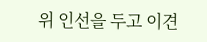위 인선을 두고 이견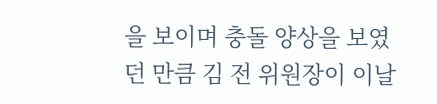을 보이며 충돌 양상을 보였던 만큼 김 전 위원장이 이날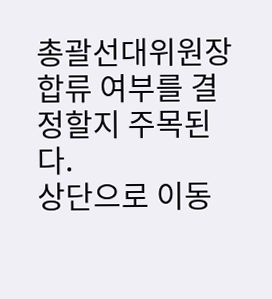총괄선대위원장 합류 여부를 결정할지 주목된다.
상단으로 이동